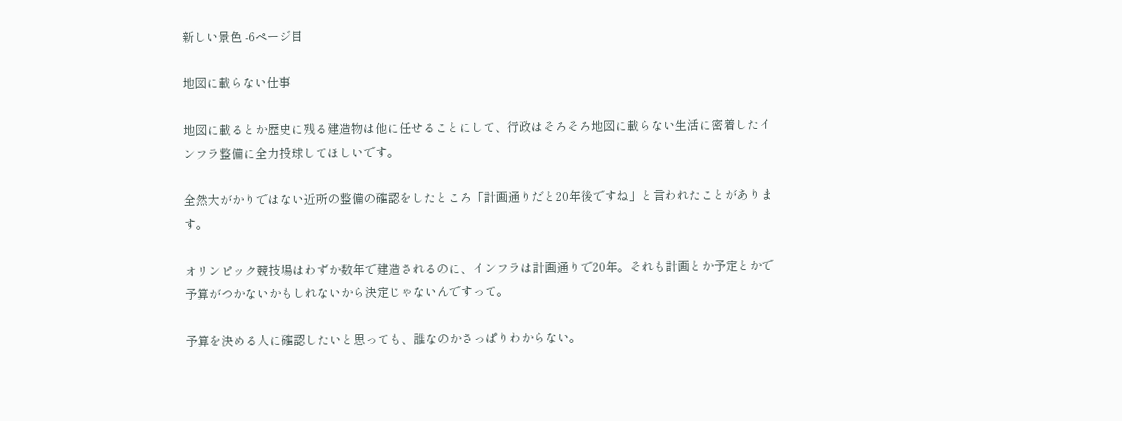新しい景色 -6ページ目

地図に載らない仕事

地図に載るとか歴史に残る建造物は他に任せることにして、行政はそろそろ地図に載らない生活に密着したインフラ整備に全力投球してほしいです。

全然大がかりではない近所の整備の確認をしたところ「計画通りだと20年後ですね」と言われたことがあります。

オリンピック競技場はわずか数年で建造されるのに、インフラは計画通りで20年。それも計画とか予定とかで予算がつかないかもしれないから決定じゃないんですって。

予算を決める人に確認したいと思っても、誰なのかさっぱりわからない。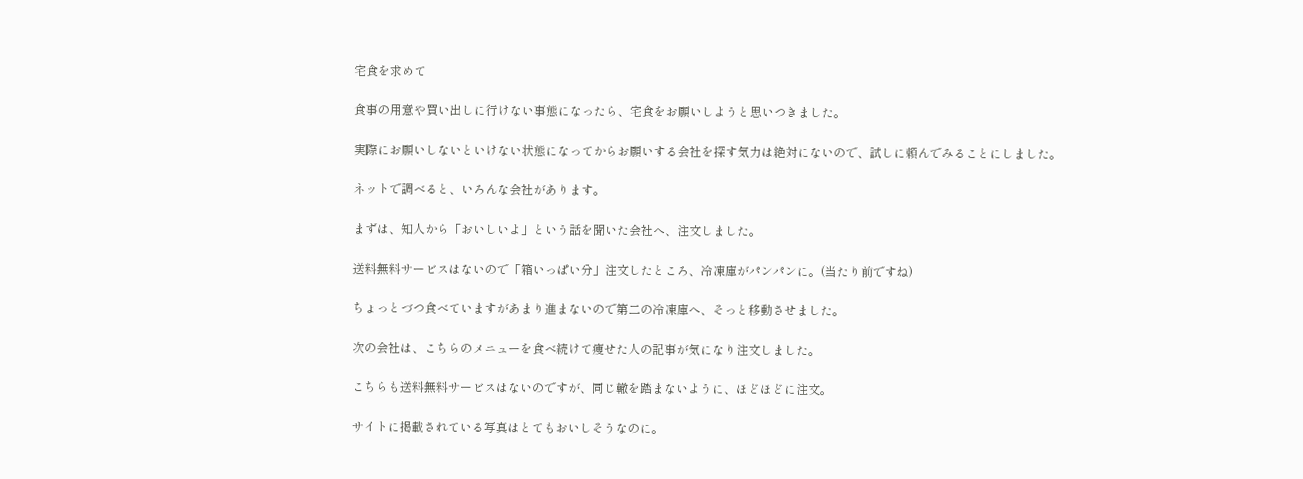宅食を求めて

食事の用意や買い出しに行けない事態になったら、宅食をお願いしようと思いつきました。

実際にお願いしないといけない状態になってからお願いする会社を探す気力は絶対にないので、試しに頼んでみることにしました。

ネットで調べると、いろんな会社があります。

まずは、知人から「おいしいよ」という話を聞いた会社へ、注文しました。

送料無料サービスはないので「箱いっぱい分」注文したところ、冷凍庫がパンパンに。(当たり前ですね)

ちょっとづつ食べていますがあまり進まないので第二の冷凍庫へ、そっと移動させました。

次の会社は、こちらのメニューを食べ続けて痩せた人の記事が気になり注文しました。

こちらも送料無料サービスはないのですが、同じ轍を踏まないように、ほどほどに注文。

サイトに掲載されている写真はとてもおいしそうなのに。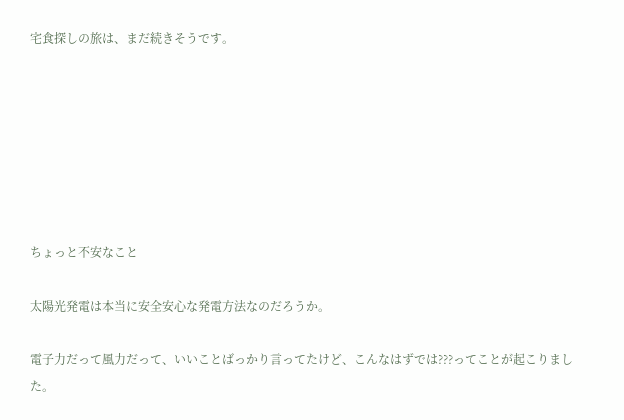宅食探しの旅は、まだ続きそうです。







ちょっと不安なこと

太陽光発電は本当に安全安心な発電方法なのだろうか。

電子力だって風力だって、いいことばっかり言ってたけど、こんなはずでは???ってことが起こりました。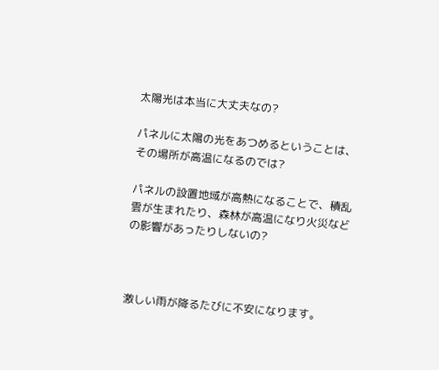太陽光は本当に大丈夫なの?

パネルに太陽の光をあつめるということは、その場所が高温になるのでは?

パネルの設置地域が高熱になることで、積乱雲が生まれたり、森林が高温になり火災などの影響があったりしないの?



激しい雨が降るたびに不安になります。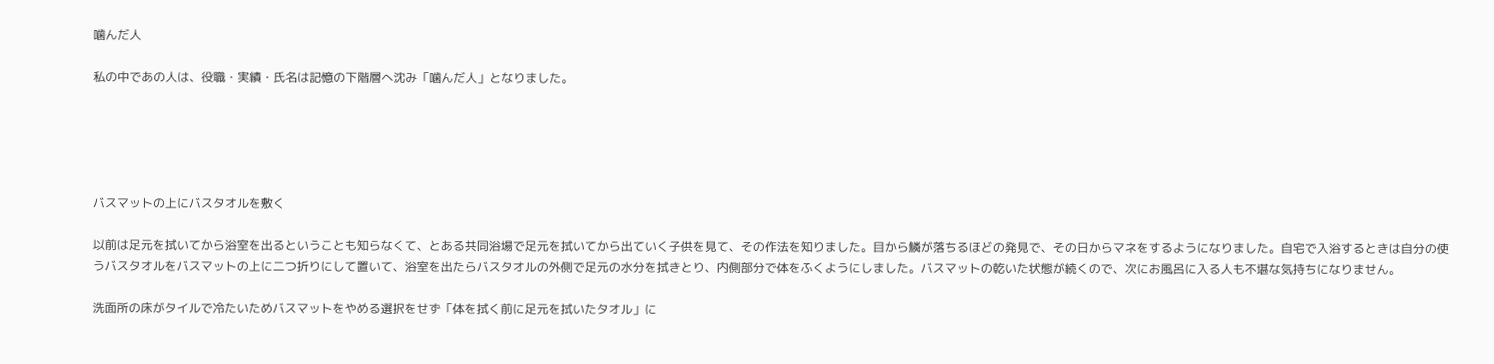噛んだ人

私の中であの人は、役職・実績・氏名は記憶の下階層へ沈み「噛んだ人」となりました。





バスマットの上にバスタオルを敷く

以前は足元を拭いてから浴室を出るということも知らなくて、とある共同浴場で足元を拭いてから出ていく子供を見て、その作法を知りました。目から鱗が落ちるほどの発見で、その日からマネをするようになりました。自宅で入浴するときは自分の使うバスタオルをバスマットの上に二つ折りにして置いて、浴室を出たらバスタオルの外側で足元の水分を拭きとり、内側部分で体をふくようにしました。バスマットの乾いた状態が続くので、次にお風呂に入る人も不堪な気持ちになりません。

洗面所の床がタイルで冷たいためバスマットをやめる選択をせず「体を拭く前に足元を拭いたタオル」に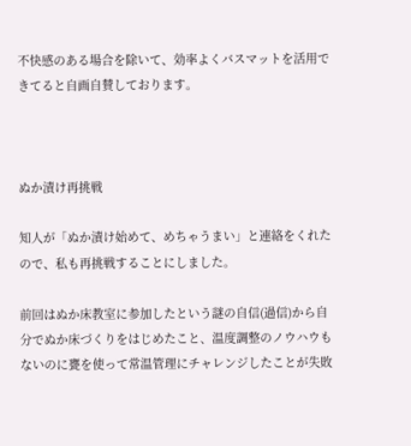不快感のある場合を除いて、効率よくバスマットを活用できてると自画自賛しております。



ぬか漬け再挑戦

知人が「ぬか漬け始めて、めちゃうまい」と連絡をくれたので、私も再挑戦することにしました。

前回はぬか床教室に参加したという謎の自信(過信)から自分でぬか床づくりをはじめたこと、温度調整のノウハウもないのに甕を使って常温管理にチャレンジしたことが失敗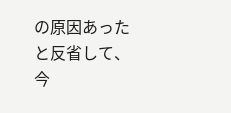の原因あったと反省して、今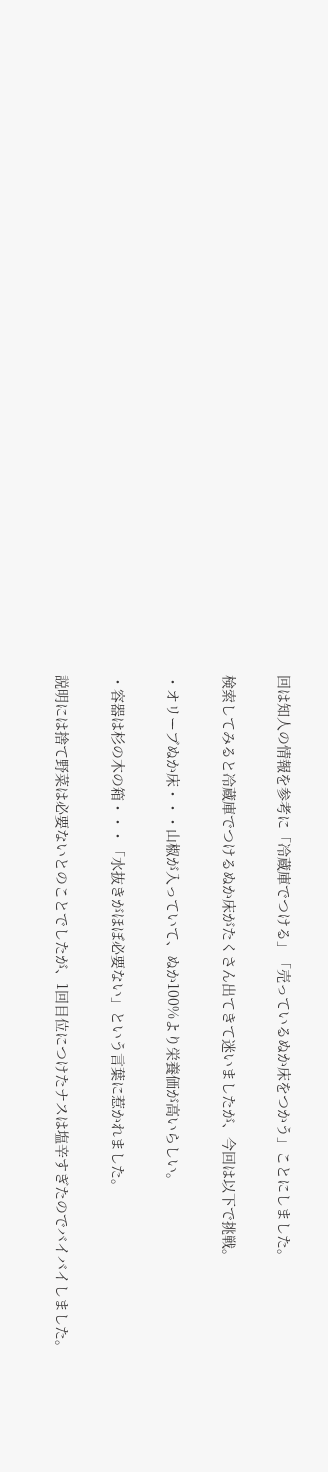回は知人の情報を参考に「冷蔵庫でつける」「売っているぬか床をつかう」ことにしました。

検索してみると冷蔵庫でつけるぬか床がたくさん出てきて迷いましたが、今回は以下で挑戦。

・オリーブぬか床・・・山椒が入っていて、ぬか100%より栄養価が高いらしい。

・容器は杉の木の箱・・・「水抜きがほぼ必要ない」という言葉に惹かれました。

説明には捨て野菜は必要ないとのことでしたが、1回目位につけたナスは塩辛すぎたのでバイバイしました。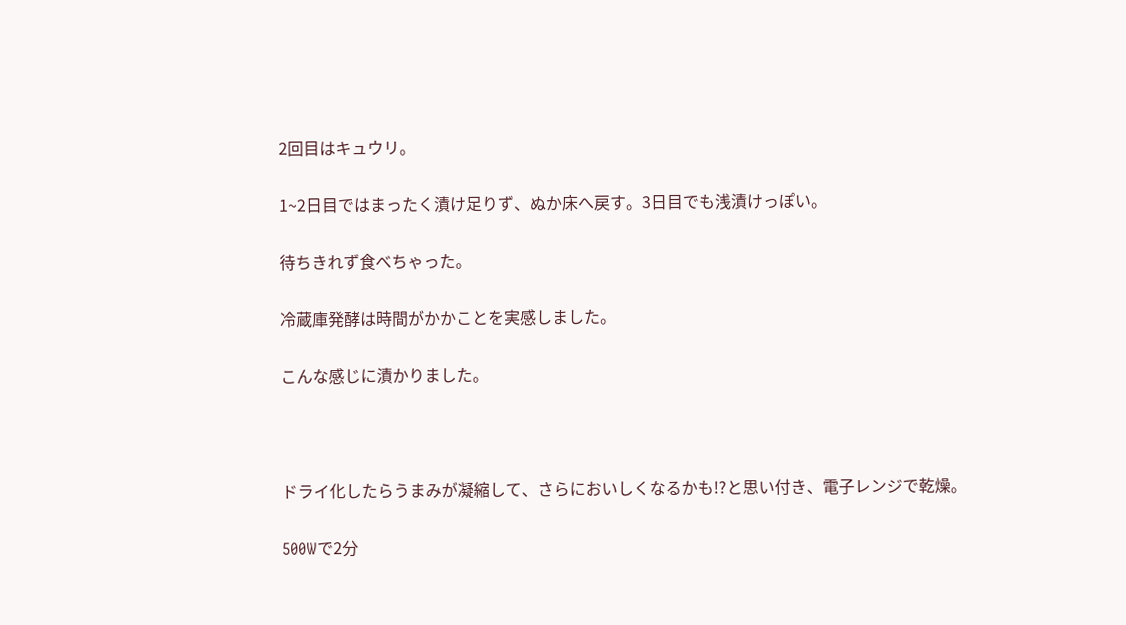2回目はキュウリ。

1~2日目ではまったく漬け足りず、ぬか床へ戻す。3日目でも浅漬けっぽい。

待ちきれず食べちゃった。

冷蔵庫発酵は時間がかかことを実感しました。

こんな感じに漬かりました。



ドライ化したらうまみが凝縮して、さらにおいしくなるかも!?と思い付き、電子レンジで乾燥。

500Wで2分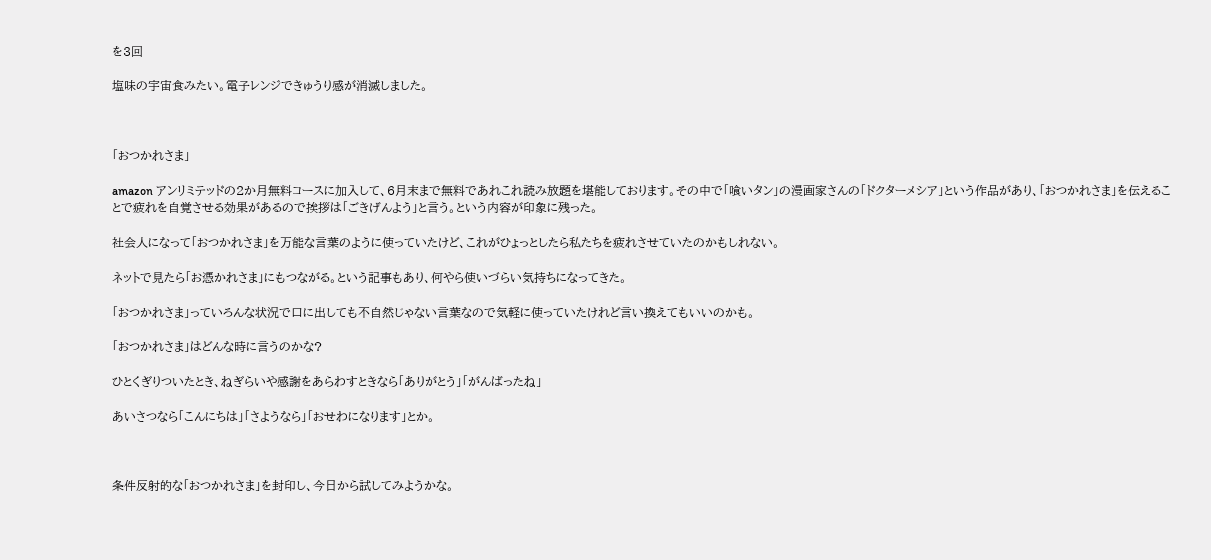を3回

塩味の宇宙食みたい。電子レンジできゅうり感が消滅しました。



「おつかれさま」

amazon アンリミテッドの2か月無料コースに加入して、6月末まで無料であれこれ読み放題を堪能しております。その中で「喰いタン」の漫画家さんの「ドクターメシア」という作品があり、「おつかれさま」を伝えることで疲れを自覚させる効果があるので挨拶は「ごきげんよう」と言う。という内容が印象に残った。

社会人になって「おつかれさま」を万能な言葉のように使っていたけど、これがひょっとしたら私たちを疲れさせていたのかもしれない。

ネットで見たら「お憑かれさま」にもつながる。という記事もあり、何やら使いづらい気持ちになってきた。

「おつかれさま」っていろんな状況で口に出しても不自然じゃない言葉なので気軽に使っていたけれど言い換えてもいいのかも。

「おつかれさま」はどんな時に言うのかな?

ひとくぎりついたとき、ねぎらいや感謝をあらわすときなら「ありがとう」「がんばったね」

あいさつなら「こんにちは」「さようなら」「おせわになります」とか。



条件反射的な「おつかれさま」を封印し、今日から試してみようかな。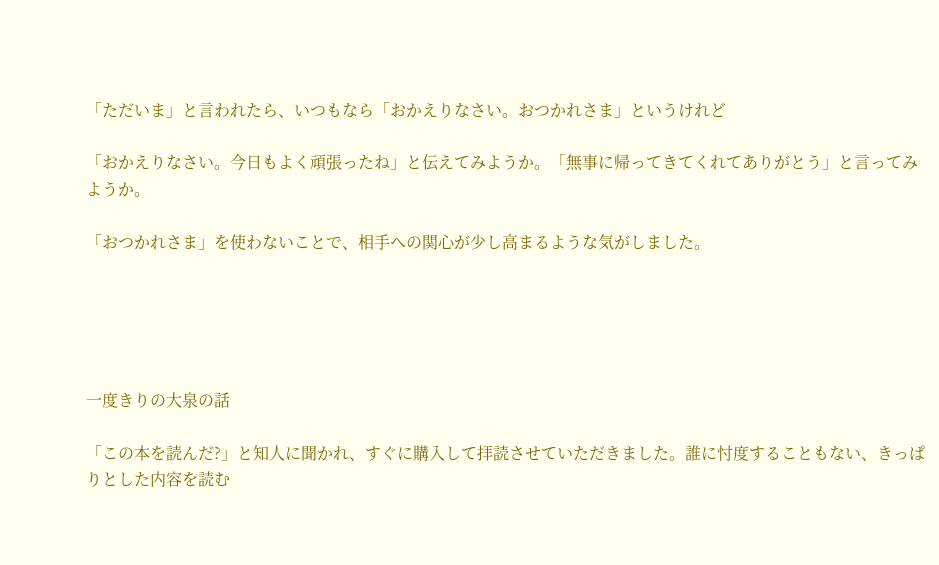「ただいま」と言われたら、いつもなら「おかえりなさい。おつかれさま」というけれど

「おかえりなさい。今日もよく頑張ったね」と伝えてみようか。「無事に帰ってきてくれてありがとう」と言ってみようか。

「おつかれさま」を使わないことで、相手への関心が少し高まるような気がしました。





一度きりの大泉の話

「この本を読んだ?」と知人に聞かれ、すぐに購入して拝読させていただきました。誰に忖度することもない、きっぱりとした内容を読む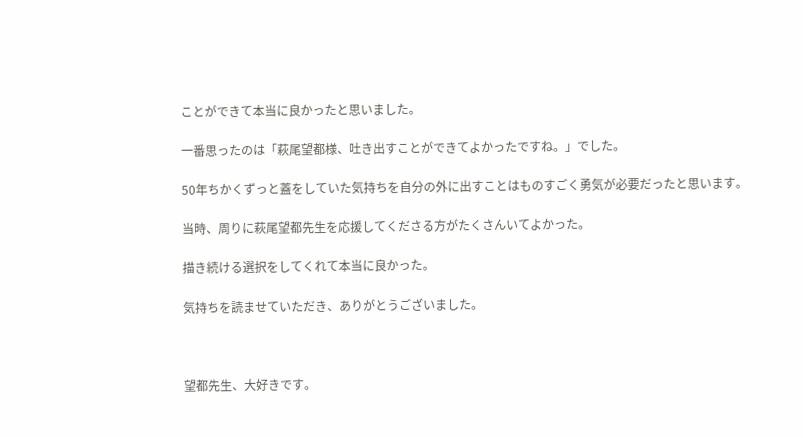ことができて本当に良かったと思いました。

一番思ったのは「萩尾望都様、吐き出すことができてよかったですね。」でした。

50年ちかくずっと蓋をしていた気持ちを自分の外に出すことはものすごく勇気が必要だったと思います。

当時、周りに萩尾望都先生を応援してくださる方がたくさんいてよかった。

描き続ける選択をしてくれて本当に良かった。

気持ちを読ませていただき、ありがとうございました。



望都先生、大好きです。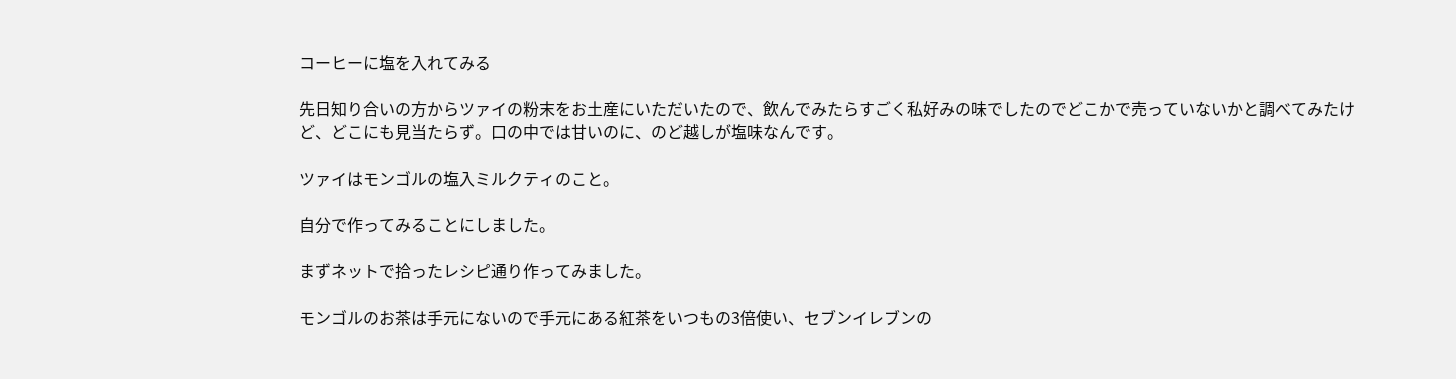コーヒーに塩を入れてみる

先日知り合いの方からツァイの粉末をお土産にいただいたので、飲んでみたらすごく私好みの味でしたのでどこかで売っていないかと調べてみたけど、どこにも見当たらず。口の中では甘いのに、のど越しが塩味なんです。

ツァイはモンゴルの塩入ミルクティのこと。

自分で作ってみることにしました。

まずネットで拾ったレシピ通り作ってみました。

モンゴルのお茶は手元にないので手元にある紅茶をいつもの3倍使い、セブンイレブンの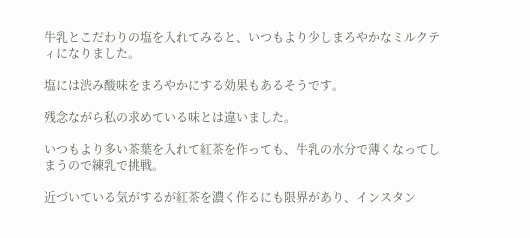牛乳とこだわりの塩を入れてみると、いつもより少しまろやかなミルクティになりました。

塩には渋み酸味をまろやかにする効果もあるそうです。

残念ながら私の求めている味とは違いました。

いつもより多い茶葉を入れて紅茶を作っても、牛乳の水分で薄くなってしまうので練乳で挑戦。

近づいている気がするが紅茶を濃く作るにも限界があり、インスタン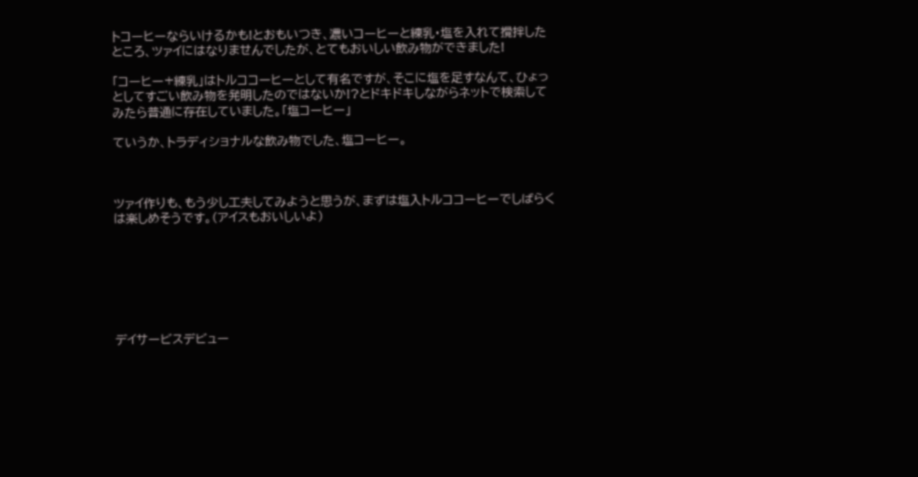トコーヒーならいけるかも!とおもいつき、濃いコーヒーと練乳・塩を入れて攪拌したところ、ツァイにはなりませんでしたが、とてもおいしい飲み物ができました!

「コーヒー+練乳」はトルココーヒーとして有名ですが、そこに塩を足すなんて、ひょっとしてすごい飲み物を発明したのではないか!?とドキドキしながらネットで検索してみたら普通に存在していました。「塩コーヒー」

ていうか、トラディショナルな飲み物でした、塩コーヒー。



ツァイ作りも、もう少し工夫してみようと思うが、まずは塩入トルココーヒーでしばらくは楽しめそうです。(アイスもおいしいよ)







デイサービスデビュー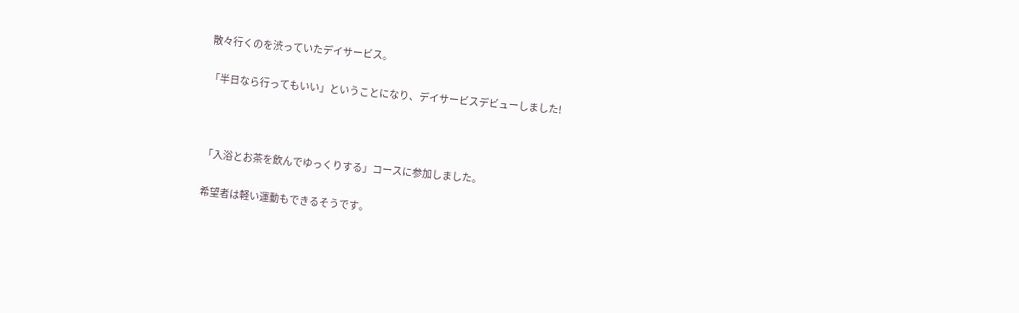散々行くのを渋っていたデイサービス。

「半日なら行ってもいい」ということになり、デイサービスデビューしました!



「入浴とお茶を飲んでゆっくりする」コースに参加しました。

希望者は軽い運動もできるそうです。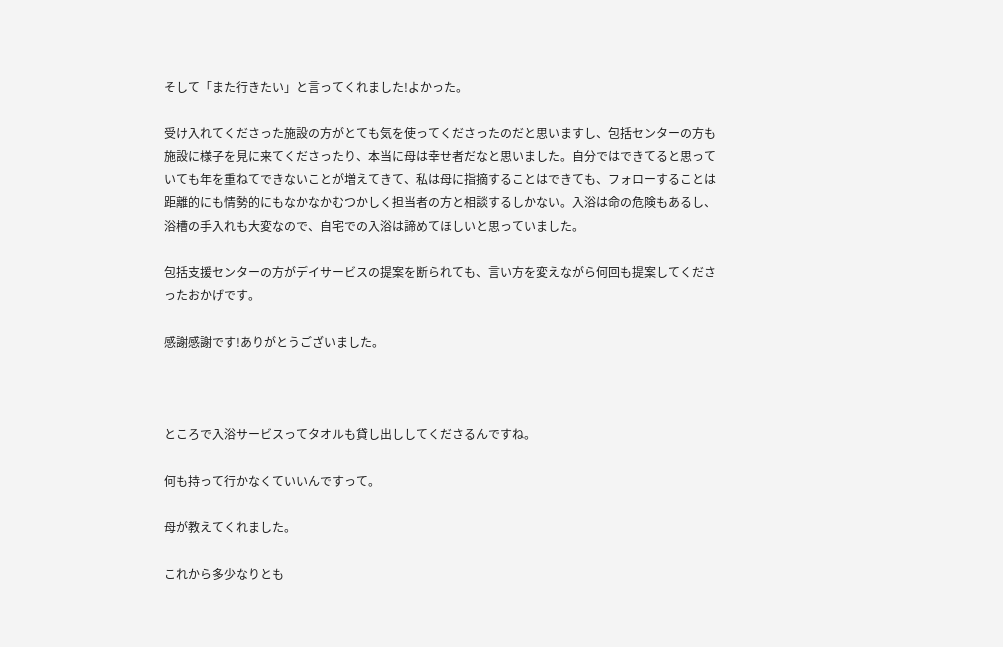そして「また行きたい」と言ってくれました!よかった。

受け入れてくださった施設の方がとても気を使ってくださったのだと思いますし、包括センターの方も施設に様子を見に来てくださったり、本当に母は幸せ者だなと思いました。自分ではできてると思っていても年を重ねてできないことが増えてきて、私は母に指摘することはできても、フォローすることは距離的にも情勢的にもなかなかむつかしく担当者の方と相談するしかない。入浴は命の危険もあるし、浴槽の手入れも大変なので、自宅での入浴は諦めてほしいと思っていました。

包括支援センターの方がデイサービスの提案を断られても、言い方を変えながら何回も提案してくださったおかげです。

感謝感謝です!ありがとうございました。



ところで入浴サービスってタオルも貸し出ししてくださるんですね。

何も持って行かなくていいんですって。

母が教えてくれました。

これから多少なりとも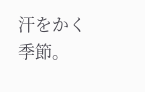汗をかく季節。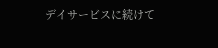デイサービスに続けて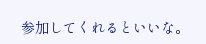参加してくれるといいな。